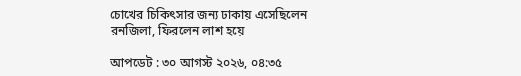চোখের চিকিৎসার জন্য ঢাকায় এসেছিলেন রনজিলা, ফিরলেন লাশ হয়ে

আপডেট : ৩০ আগস্ট ২০২৬, ০৪:৩৫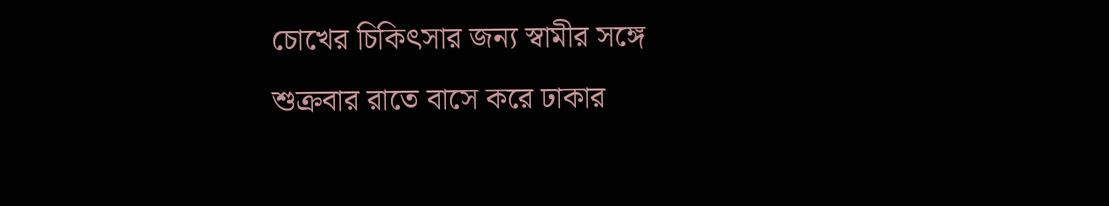চোখের চিকিৎসার জন্য স্বামীর সঙ্গে শুক্রবার রাতে বাসে করে ঢাকার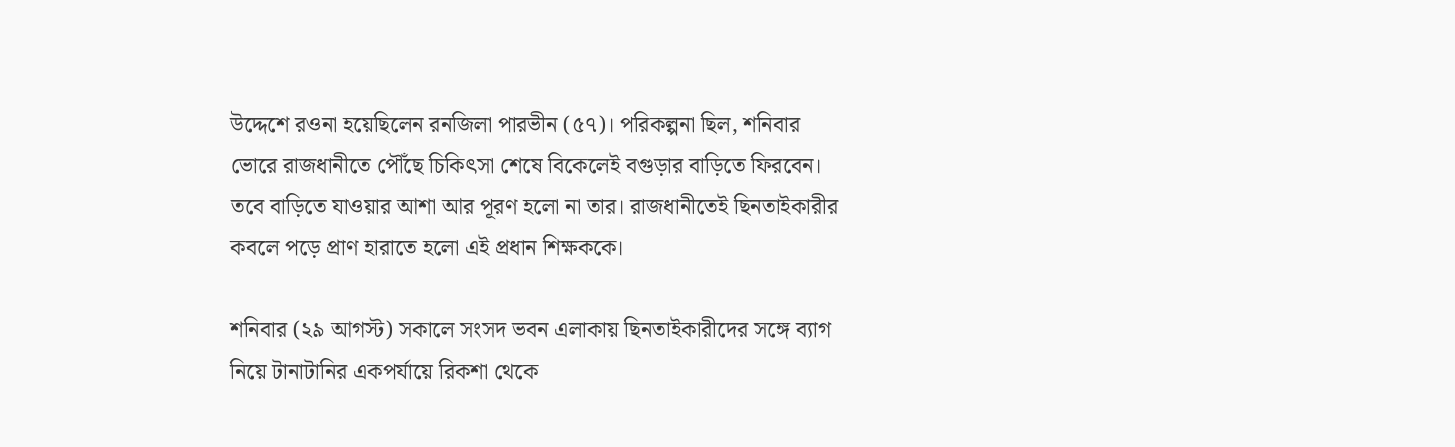উদ্দেশে রওনা হয়েছিলেন রনজিলা পারভীন (৫৭)। পরিকল্পনা ছিল, শনিবার ভোরে রাজধানীতে পৌঁছে চিকিৎসা শেষে বিকেলেই বগুড়ার বাড়িতে ফিরবেন। তবে বাড়িতে যাওয়ার আশা আর পূরণ হলো না তার। রাজধানীতেই ছিনতাইকারীর কবলে পড়ে প্রাণ হারাতে হলো এই প্রধান শিক্ষককে।

শনিবার (২৯ আগস্ট) সকালে সংসদ ভবন এলাকায় ছিনতাইকারীদের সঙ্গে ব্যাগ নিয়ে টানাটানির একপর্যায়ে রিকশা থেকে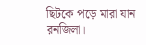ছিটকে পড়ে মারা যান রনজিলা।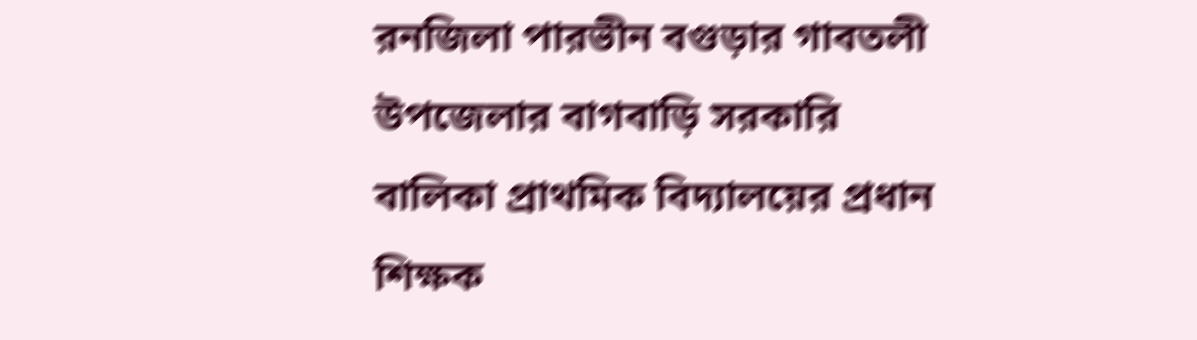রনজিলা পারভীন বগুড়ার গাবতলী উপজেলার বাগবাড়ি সরকারি বালিকা প্রাথমিক বিদ্যালয়ের প্রধান শিক্ষক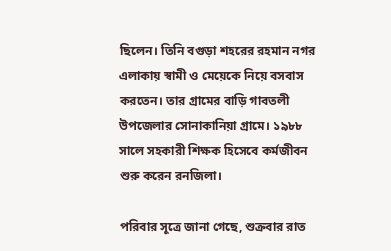ছিলেন। তিনি বগুড়া শহরের রহমান নগর এলাকায় স্বামী ও মেয়েকে নিয়ে বসবাস করতেন। তার গ্রামের বাড়ি গাবতলী উপজেলার সোনাকানিয়া গ্রামে। ১৯৮৮ সালে সহকারী শিক্ষক হিসেবে কর্মজীবন শুরু করেন রনজিলা।

পরিবার সূত্রে জানা গেছে, শুক্রবার রাত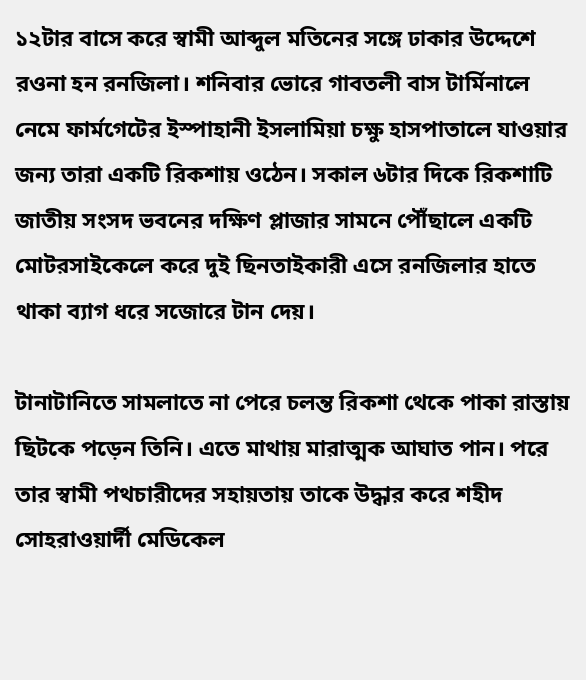১২টার বাসে করে স্বামী আব্দুল মতিনের সঙ্গে ঢাকার উদ্দেশে রওনা হন রনজিলা। শনিবার ভোরে গাবতলী বাস টার্মিনালে নেমে ফার্মগেটের ইস্পাহানী ইসলামিয়া চক্ষু হাসপাতালে যাওয়ার জন্য তারা একটি রিকশায় ওঠেন। সকাল ৬টার দিকে রিকশাটি জাতীয় সংসদ ভবনের দক্ষিণ প্লাজার সামনে পৌঁছালে একটি মোটরসাইকেলে করে দুই ছিনতাইকারী এসে রনজিলার হাতে থাকা ব্যাগ ধরে সজোরে টান দেয়।

টানাটানিতে সামলাতে না পেরে চলন্ত রিকশা থেকে পাকা রাস্তায় ছিটকে পড়েন তিনি। এতে মাথায় মারাত্মক আঘাত পান। পরে তার স্বামী পথচারীদের সহায়তায় তাকে উদ্ধার করে শহীদ সোহরাওয়ার্দী মেডিকেল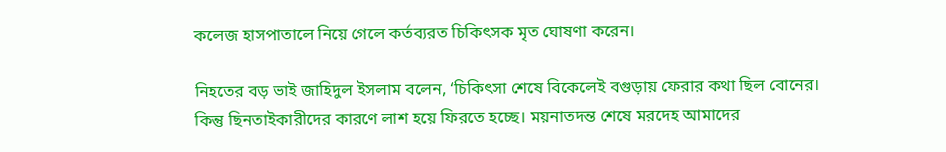কলেজ হাসপাতালে নিয়ে গেলে কর্তব্যরত চিকিৎসক মৃত ঘোষণা করেন।

নিহতের বড় ভাই জাহিদুল ইসলাম বলেন, ‘চিকিৎসা শেষে বিকেলেই বগুড়ায় ফেরার কথা ছিল বোনের। কিন্তু ছিনতাইকারীদের কারণে লাশ হয়ে ফিরতে হচ্ছে। ময়নাতদন্ত শেষে মরদেহ আমাদের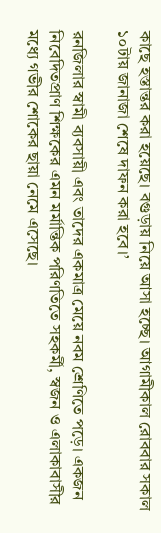কাছে হস্তান্তর করা হয়েছে। বগুড়ায় নিয়ে আসা হচ্ছে। আগামীকাল রোববার সকাল ১০টায় জানাজা শেষে দাফন করা হবে।’

রনজিলার স্বামী ব্যবসায়ী এবং তাদের একমাত্র মেয়ে নবম শ্রেণিতে পড়ে। একজন নিবেদিতপ্রাণ শিক্ষকের এমন মর্মান্তিক পরিণতিতে সহকর্মী, স্বজন ও এলাকাবাসীর মধ্যে গভীর শোকের ছায়া নেমে এসেছে।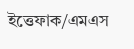ইত্তেফাক/এমএস